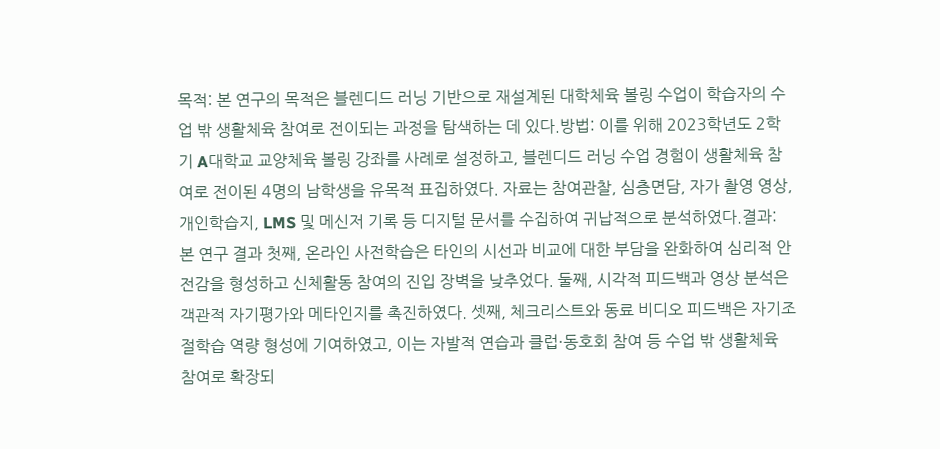목적: 본 연구의 목적은 블렌디드 러닝 기반으로 재설계된 대학체육 볼링 수업이 학습자의 수업 밖 생활체육 참여로 전이되는 과정을 탐색하는 데 있다.방법: 이를 위해 2023학년도 2학기 A대학교 교양체육 볼링 강좌를 사례로 설정하고, 블렌디드 러닝 수업 경험이 생활체육 참여로 전이된 4명의 남학생을 유목적 표집하였다. 자료는 참여관찰, 심층면담, 자가 촬영 영상, 개인학습지, LMS 및 메신저 기록 등 디지털 문서를 수집하여 귀납적으로 분석하였다.결과: 본 연구 결과 첫째, 온라인 사전학습은 타인의 시선과 비교에 대한 부담을 완화하여 심리적 안전감을 형성하고 신체활동 참여의 진입 장벽을 낮추었다. 둘째, 시각적 피드백과 영상 분석은 객관적 자기평가와 메타인지를 촉진하였다. 셋째, 체크리스트와 동료 비디오 피드백은 자기조절학습 역량 형성에 기여하였고, 이는 자발적 연습과 클럽·동호회 참여 등 수업 밖 생활체육 참여로 확장되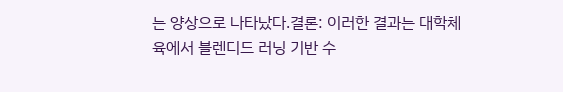는 양상으로 나타났다.결론: 이러한 결과는 대학체육에서 블렌디드 러닝 기반 수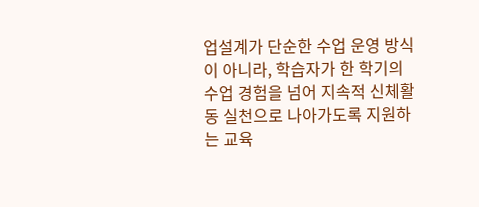업설계가 단순한 수업 운영 방식이 아니라, 학습자가 한 학기의 수업 경험을 넘어 지속적 신체활동 실천으로 나아가도록 지원하는 교육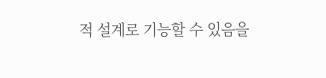적 설계로 기능할 수 있음을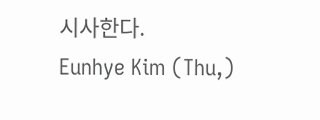시사한다.
Eunhye Kim (Thu,)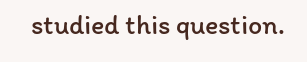studied this question.